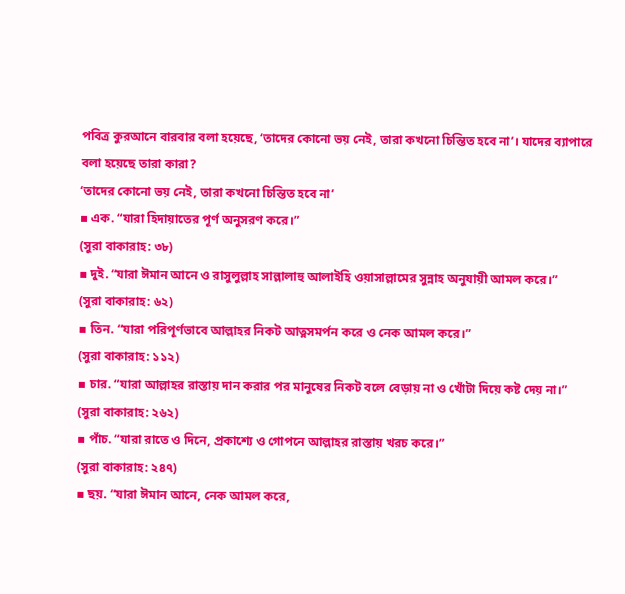পবিত্র কুরআনে বারবার বলা হয়েছে, ‘তাদের কোনো ভয় নেই, তারা কখনো চিন্তিত হবে না’। যাদের ব্যাপারে বলা হয়েছে তারা কারা?
‘তাদের কোনো ভয় নেই, তারা কখনো চিন্তিত হবে না’
▪ এক. “যারা হিদায়াতের পূর্ণ অনুসরণ করে।”
(সুরা বাকারাহ: ৩৮)
▪ দুই. “যারা ঈমান আনে ও রাসুলুল্লাহ সাল্লালাহু আলাইহি ওয়াসাল্লামের সুন্নাহ অনুযায়ী আমল করে।”
(সুরা বাকারাহ: ৬২)
▪ তিন. “যারা পরিপূর্ণভাবে আল্লাহর নিকট আত্নসমর্পন করে ও নেক আমল করে।”
(সুরা বাকারাহ: ১১২)
▪ চার. “যারা আল্লাহর রাস্তায় দান করার পর মানুষের নিকট বলে বেড়ায় না ও খোঁটা দিয়ে কষ্ট দেয় না।”
(সুরা বাকারাহ: ২৬২)
▪ পাঁচ. “যারা রাতে ও দিনে, প্রকাশ্যে ও গোপনে আল্লাহর রাস্তায় খরচ করে।”
(সুরা বাকারাহ: ২৪৭)
▪ ছয়. “যারা ঈমান আনে, নেক আমল করে,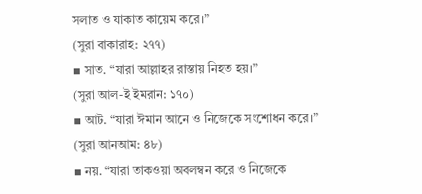সলাত ও যাকাত কায়েম করে।”
(সুরা বাকারাহ: ২৭৭)
▪ সাত. “যারা আল্লাহর রাস্তায় নিহত হয়।”
(সুরা আল-ই ইমরান: ১৭০)
▪ আট. “যারা ঈমান আনে ও নিজেকে সংশোধন করে।”
(সুরা আনআম: ৪৮)
▪ নয়. “যারা তাকওয়া অবলম্বন করে ও নিজেকে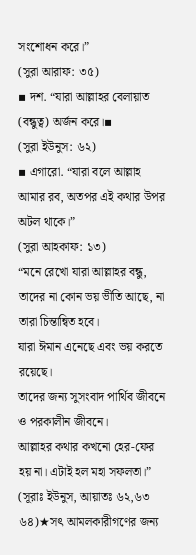সংশোধন করে।”
(সুরা আরাফ: ৩৫)
▪ দশ. “যারা আল্লাহর বেলায়াত (বন্ধুত্ব) অর্জন করে।▪
(সুরা ইউনুস: ৬২)
▪ এগারো. “যারা বলে আল্লাহ আমার রব, অতপর এই কথার উপর অটল থাকে।”
(সুরা আহকাফ: ১৩)
“মনে রেখো যারা আল্লাহর বন্ধু,
তাদের না কোন ভয় ভীতি আছে, না তারা চিন্তান্বিত হবে।
যারা ঈমান এনেছে এবং ভয় করতে রয়েছে।
তাদের জন্য সুসংবাদ পার্থিব জীবনে ও পরকালীন জীবনে।
আল্লাহর কথার কখনো হের-ফের হয় না। এটাই হল মহা সফলতা।”
(সূরাঃ ইউনুস, আয়াতঃ ৬২,৬৩ ৬৪)★সৎ আমলকারীগণের জন্য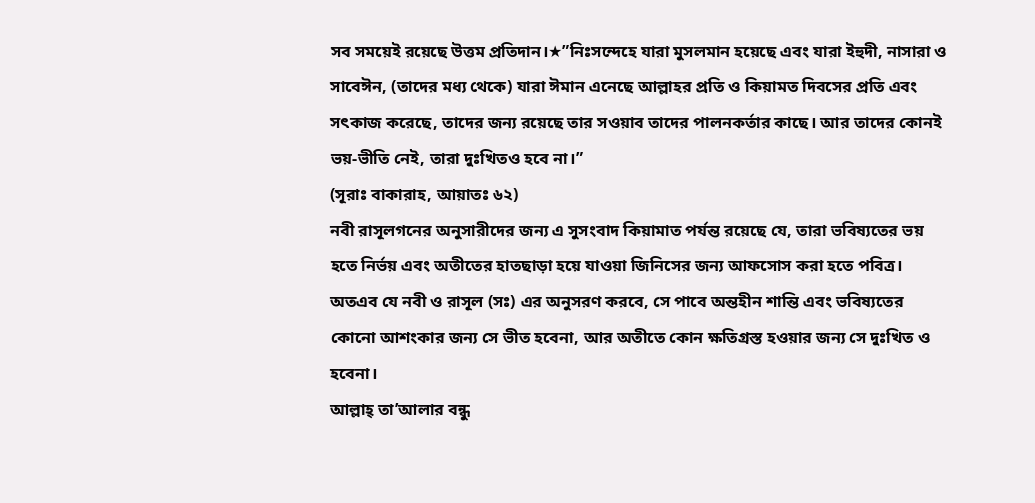সব সময়েই রয়েছে উত্তম প্রতিদান।★”নিঃসন্দেহে যারা মুসলমান হয়েছে এবং যারা ইহুদী, নাসারা ও সাবেঈন, (তাদের মধ্য থেকে) যারা ঈমান এনেছে আল্লাহর প্রতি ও কিয়ামত দিবসের প্রতি এবং সৎকাজ করেছে, তাদের জন্য রয়েছে তার সওয়াব তাদের পালনকর্তার কাছে। আর তাদের কোনই ভয়-ভীতি নেই, তারা দুঃখিতও হবে না।”
(সূরাঃ বাকারাহ, আয়াতঃ ৬২)
নবী রাসূলগনের অনুসারীদের জন্য এ সুসংবাদ কিয়ামাত পর্যন্ত রয়েছে যে, তারা ভবিষ্যতের ভয় হতে নির্ভয় এবং অতীতের হাতছাড়া হয়ে যাওয়া জিনিসের জন্য আফসোস করা হতে পবিত্র।
অতএব যে নবী ও রাসূল (সঃ) এর অনুসরণ করবে, সে পাবে অন্তহীন শান্তি এবং ভবিষ্যতের কোনো আশংকার জন্য সে ভীত হবেনা, আর অতীতে কোন ক্ষতিগ্রস্ত হওয়ার জন্য সে দুঃখিত ও হবেনা।
আল্লাহ্ তা’আলার বন্ধু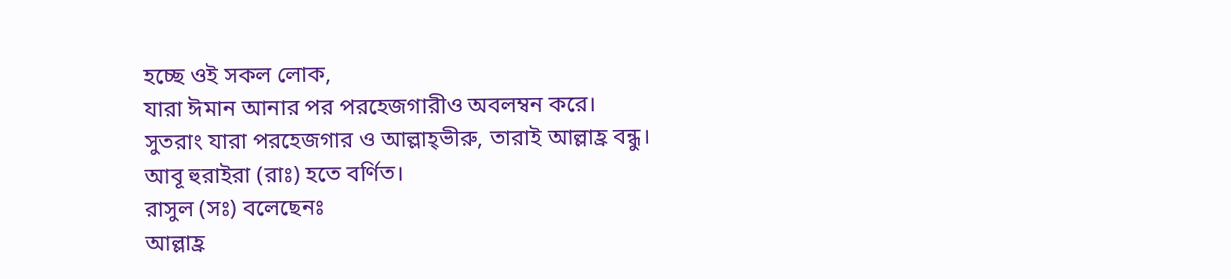হচ্ছে ওই সকল লোক,
যারা ঈমান আনার পর পরহেজগারীও অবলম্বন করে।
সুতরাং যারা পরহেজগার ও আল্লাহ্ভীরু, তারাই আল্লাহ্র বন্ধু।
আবূ হুরাইরা (রাঃ) হতে বর্ণিত।
রাসুল (সঃ) বলেছেনঃ
আল্লাহ্র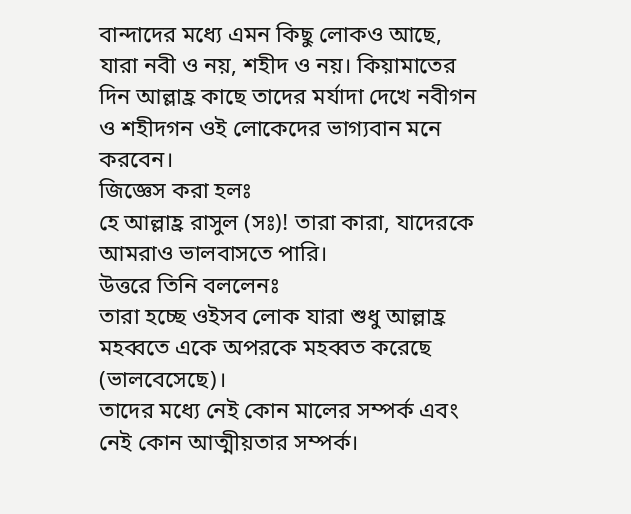বান্দাদের মধ্যে এমন কিছু লোকও আছে, যারা নবী ও নয়, শহীদ ও নয়। কিয়ামাতের দিন আল্লাহ্র কাছে তাদের মর্যাদা দেখে নবীগন ও শহীদগন ওই লোকেদের ভাগ্যবান মনে করবেন।
জিজ্ঞেস করা হলঃ
হে আল্লাহ্র রাসুল (সঃ)! তারা কারা, যাদেরকে আমরাও ভালবাসতে পারি।
উত্তরে তিনি বললেনঃ
তারা হচ্ছে ওইসব লোক যারা শুধু আল্লাহ্র মহব্বতে একে অপরকে মহব্বত করেছে (ভালবেসেছে)।
তাদের মধ্যে নেই কোন মালের সম্পর্ক এবং নেই কোন আত্মীয়তার সম্পর্ক।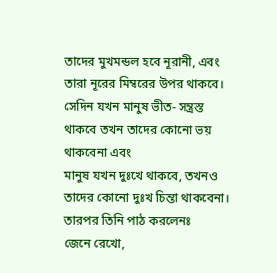তাদের মুখমন্ডল হবে নূরানী, এবং তারা নূরের মিম্বরের উপর থাকবে। সেদিন যখন মানুষ ভীত- সন্ত্রস্ত থাকবে তখন তাদের কোনো ভয় থাকবেনা এবং
মানুষ যখন দুঃখে থাকবে, তখনও তাদের কোনো দুঃখ চিন্তা থাকবেনা।
তারপর তিনি পাঠ করলেনঃ
জেনে রেখো,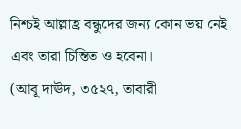নিশ্চই আল্লাহ্র বন্ধুদের জন্য কোন ভয় নেই এবং তারা চিন্তিত ও হবেনা।
(আবূ দাঊদ, ৩৫২৭, তাবারী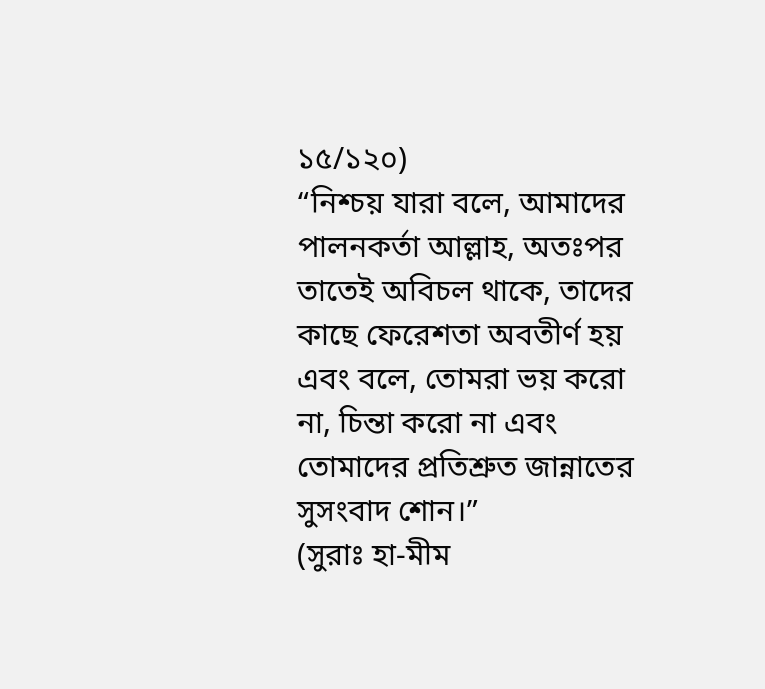১৫/১২০)
“নিশ্চয় যারা বলে, আমাদের পালনকর্তা আল্লাহ, অতঃপর তাতেই অবিচল থাকে, তাদের কাছে ফেরেশতা অবতীর্ণ হয় এবং বলে, তোমরা ভয় করো না, চিন্তা করো না এবং তোমাদের প্রতিশ্রুত জান্নাতের সুসংবাদ শোন।”
(সুরাঃ হা-মীম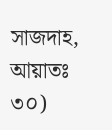সাজদাহ, আয়াতঃ ৩০)